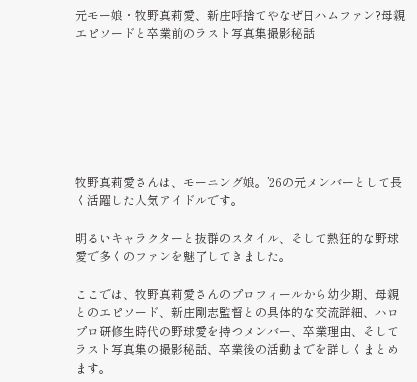元モー娘・牧野真莉愛、新庄呼捨てやなぜ日ハムファン?母親エピソードと卒業前のラスト写真集撮影秘話







牧野真莉愛さんは、モーニング娘。’26の元メンバーとして長く活躍した人気アイドルです。

明るいキャラクターと抜群のスタイル、そして熱狂的な野球愛で多くのファンを魅了してきました。

ここでは、牧野真莉愛さんのプロフィールから幼少期、母親とのエピソード、新庄剛志監督との具体的な交流詳細、ハロプロ研修生時代の野球愛を持つメンバー、卒業理由、そしてラスト写真集の撮影秘話、卒業後の活動までを詳しくまとめます。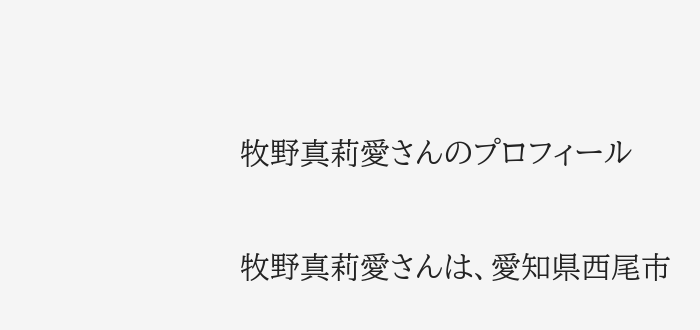牧野真莉愛さんのプロフィール

牧野真莉愛さんは、愛知県西尾市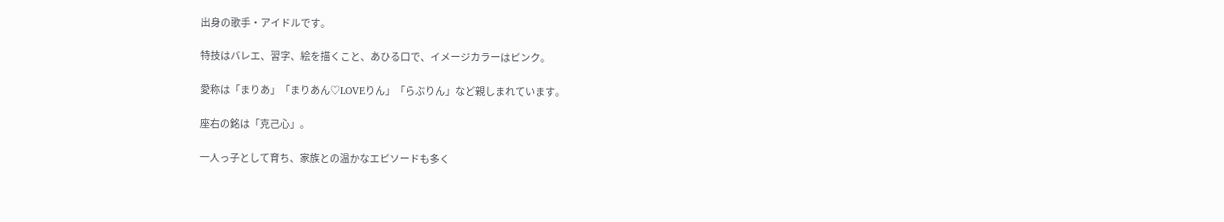出身の歌手・アイドルです。

特技はバレエ、習字、絵を描くこと、あひる口で、イメージカラーはピンク。

愛称は「まりあ」「まりあん♡LOVEりん」「らぶりん」など親しまれています。

座右の銘は「克己心」。

一人っ子として育ち、家族との温かなエピソードも多く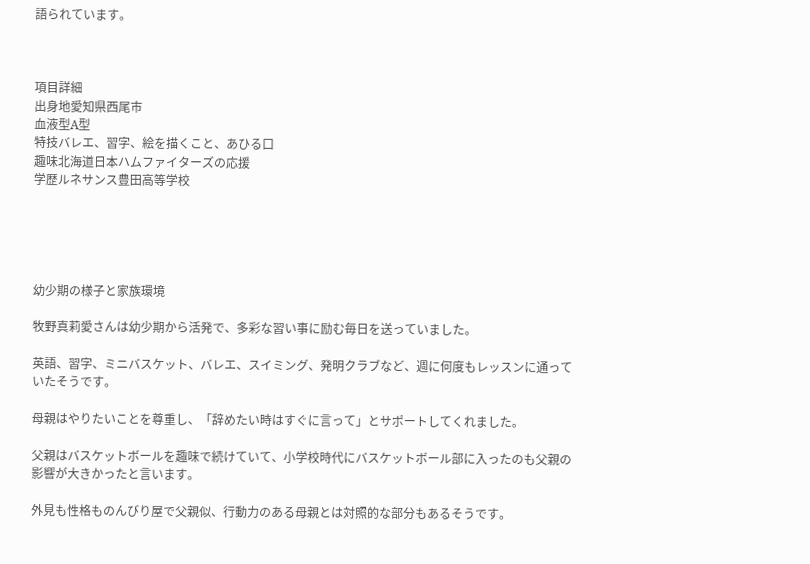語られています。



項目詳細
出身地愛知県西尾市
血液型A型
特技バレエ、習字、絵を描くこと、あひる口
趣味北海道日本ハムファイターズの応援
学歴ルネサンス豊田高等学校





幼少期の様子と家族環境

牧野真莉愛さんは幼少期から活発で、多彩な習い事に励む毎日を送っていました。

英語、習字、ミニバスケット、バレエ、スイミング、発明クラブなど、週に何度もレッスンに通っていたそうです。

母親はやりたいことを尊重し、「辞めたい時はすぐに言って」とサポートしてくれました。

父親はバスケットボールを趣味で続けていて、小学校時代にバスケットボール部に入ったのも父親の影響が大きかったと言います。

外見も性格ものんびり屋で父親似、行動力のある母親とは対照的な部分もあるそうです。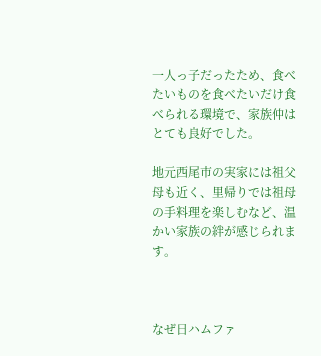一人っ子だったため、食べたいものを食べたいだけ食べられる環境で、家族仲はとても良好でした。

地元西尾市の実家には祖父母も近く、里帰りでは祖母の手料理を楽しむなど、温かい家族の絆が感じられます。



なぜ日ハムファ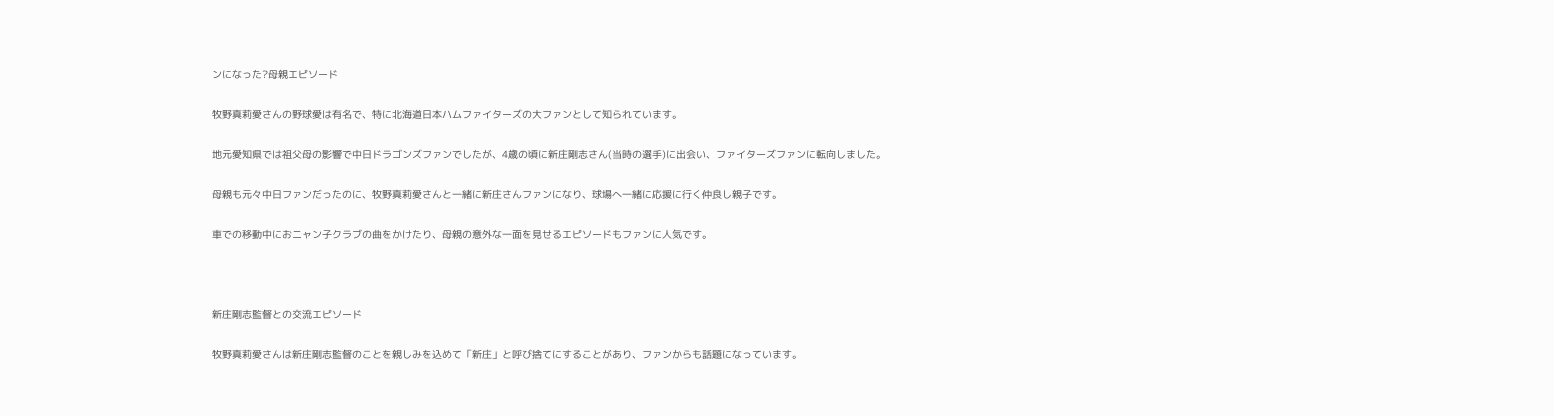ンになった?母親エピソード

牧野真莉愛さんの野球愛は有名で、特に北海道日本ハムファイターズの大ファンとして知られています。

地元愛知県では祖父母の影響で中日ドラゴンズファンでしたが、4歳の頃に新庄剛志さん(当時の選手)に出会い、ファイターズファンに転向しました。

母親も元々中日ファンだったのに、牧野真莉愛さんと一緒に新庄さんファンになり、球場へ一緒に応援に行く仲良し親子です。

車での移動中におニャン子クラブの曲をかけたり、母親の意外な一面を見せるエピソードもファンに人気です。



新庄剛志監督との交流エピソード

牧野真莉愛さんは新庄剛志監督のことを親しみを込めて「新庄」と呼び捨てにすることがあり、ファンからも話題になっています。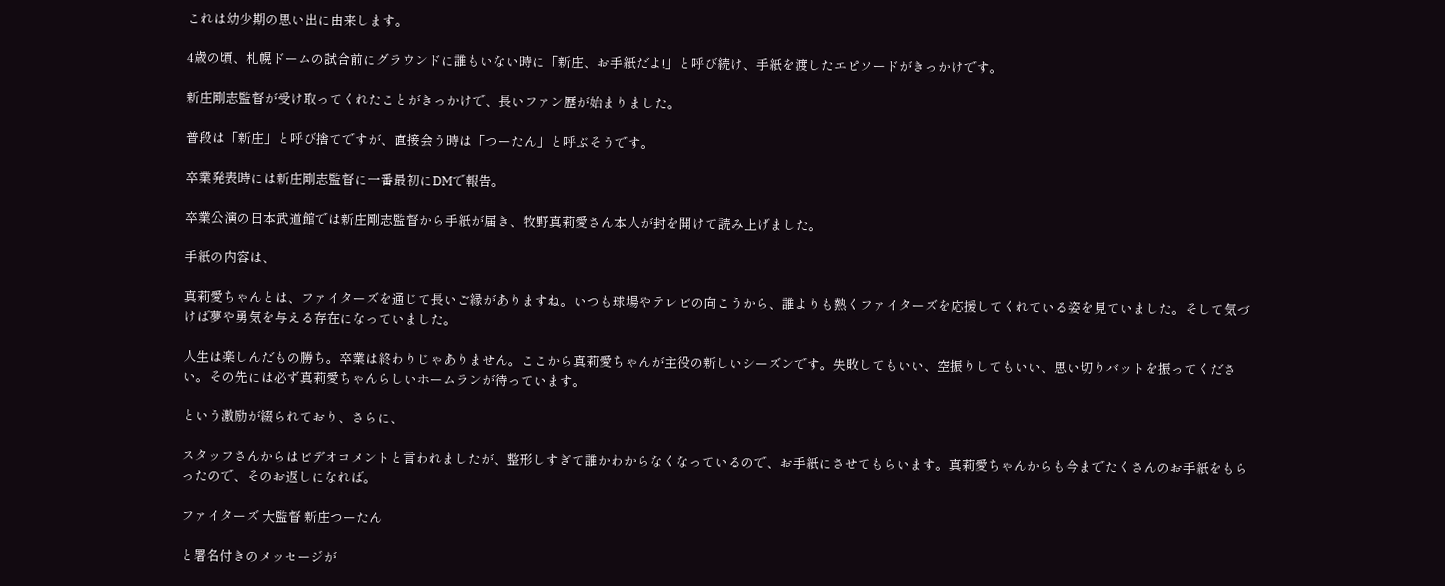これは幼少期の思い出に由来します。

4歳の頃、札幌ドームの試合前にグラウンドに誰もいない時に「新庄、お手紙だよ!」と呼び続け、手紙を渡したエピソードがきっかけです。

新庄剛志監督が受け取ってくれたことがきっかけで、長いファン歴が始まりました。

普段は「新庄」と呼び捨てですが、直接会う時は「つーたん」と呼ぶそうです。

卒業発表時には新庄剛志監督に一番最初にDMで報告。

卒業公演の日本武道館では新庄剛志監督から手紙が届き、牧野真莉愛さん本人が封を開けて読み上げました。

手紙の内容は、

真莉愛ちゃんとは、ファイターズを通じて長いご縁がありますね。いつも球場やテレビの向こうから、誰よりも熱くファイターズを応援してくれている姿を見ていました。そして気づけば夢や勇気を与える存在になっていました。

人生は楽しんだもの勝ち。卒業は終わりじゃありません。ここから真莉愛ちゃんが主役の新しいシーズンです。失敗してもいい、空振りしてもいい、思い切りバットを振ってください。その先には必ず真莉愛ちゃんらしいホームランが待っています。

という激励が綴られており、さらに、

スタッフさんからはビデオコメントと言われましたが、整形しすぎて誰かわからなくなっているので、お手紙にさせてもらいます。真莉愛ちゃんからも今までたくさんのお手紙をもらったので、そのお返しになれば。

ファイターズ 大監督 新庄つーたん

と署名付きのメッセージが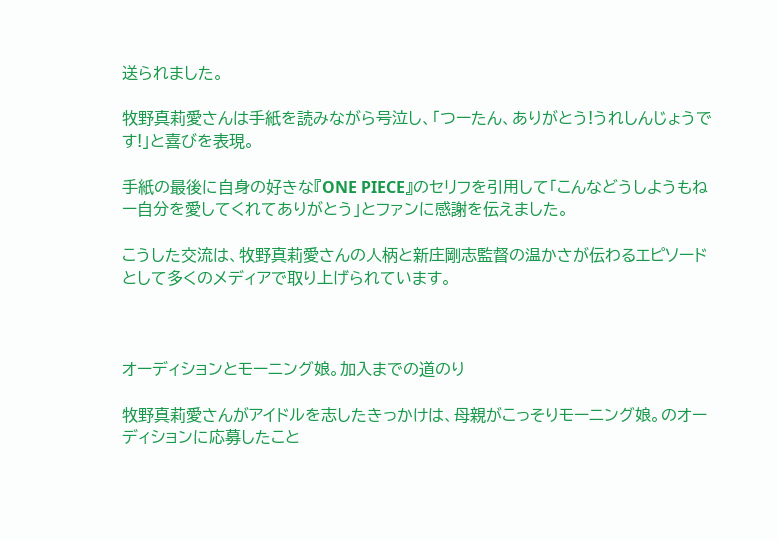送られました。

牧野真莉愛さんは手紙を読みながら号泣し、「つーたん、ありがとう!うれしんじょうです!」と喜びを表現。

手紙の最後に自身の好きな『ONE PIECE』のセリフを引用して「こんなどうしようもねー自分を愛してくれてありがとう」とファンに感謝を伝えました。

こうした交流は、牧野真莉愛さんの人柄と新庄剛志監督の温かさが伝わるエピソードとして多くのメディアで取り上げられています。



オーディションとモーニング娘。加入までの道のり

牧野真莉愛さんがアイドルを志したきっかけは、母親がこっそりモーニング娘。のオーディションに応募したこと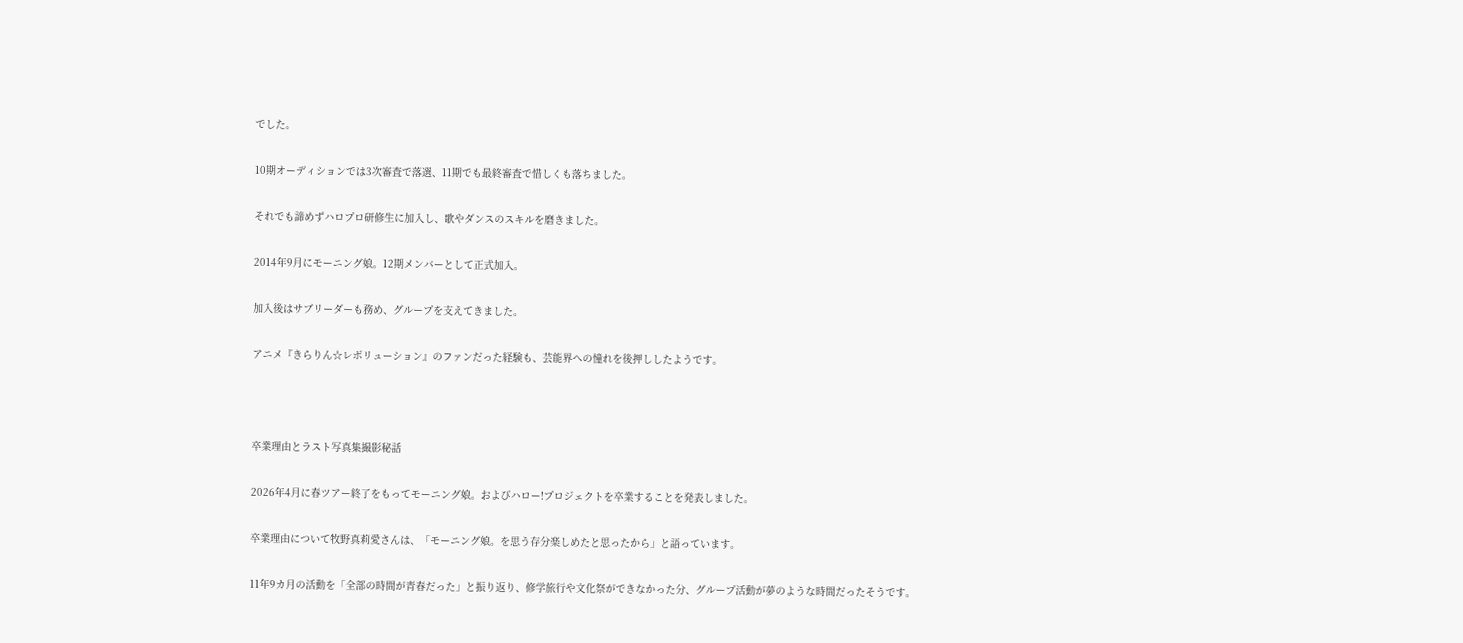でした。

10期オーディションでは3次審査で落選、11期でも最終審査で惜しくも落ちました。

それでも諦めずハロプロ研修生に加入し、歌やダンスのスキルを磨きました。

2014年9月にモーニング娘。12期メンバーとして正式加入。

加入後はサブリーダーも務め、グループを支えてきました。

アニメ『きらりん☆レボリューション』のファンだった経験も、芸能界への憧れを後押ししたようです。



卒業理由とラスト写真集撮影秘話

2026年4月に春ツアー終了をもってモーニング娘。およびハロー!プロジェクトを卒業することを発表しました。

卒業理由について牧野真莉愛さんは、「モーニング娘。を思う存分楽しめたと思ったから」と語っています。

11年9カ月の活動を「全部の時間が青春だった」と振り返り、修学旅行や文化祭ができなかった分、グループ活動が夢のような時間だったそうです。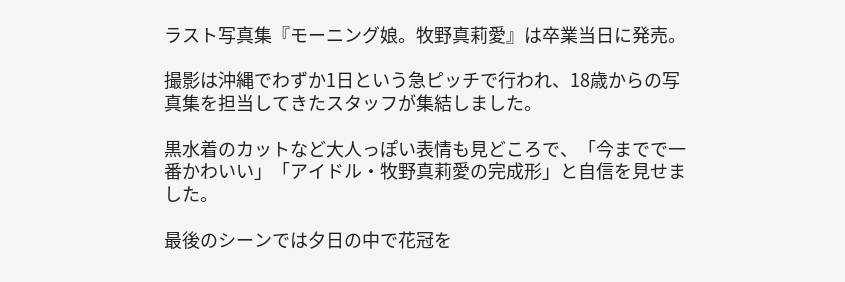ラスト写真集『モーニング娘。牧野真莉愛』は卒業当日に発売。

撮影は沖縄でわずか1日という急ピッチで行われ、18歳からの写真集を担当してきたスタッフが集結しました。

黒水着のカットなど大人っぽい表情も見どころで、「今までで一番かわいい」「アイドル・牧野真莉愛の完成形」と自信を見せました。

最後のシーンでは夕日の中で花冠を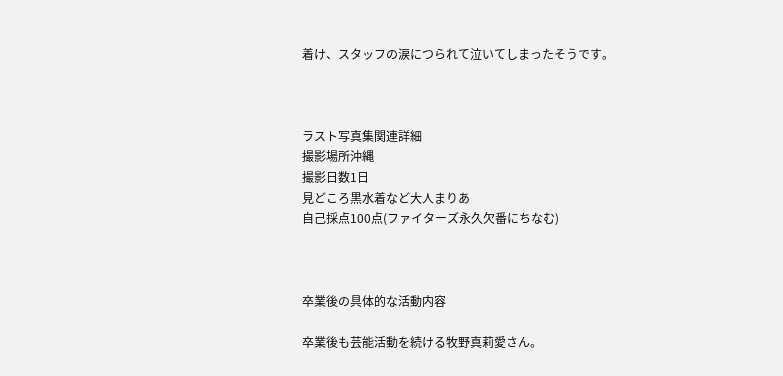着け、スタッフの涙につられて泣いてしまったそうです。



ラスト写真集関連詳細
撮影場所沖縄
撮影日数1日
見どころ黒水着など大人まりあ
自己採点100点(ファイターズ永久欠番にちなむ)



卒業後の具体的な活動内容

卒業後も芸能活動を続ける牧野真莉愛さん。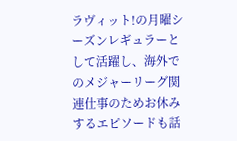ラヴィット!の月曜シーズンレギュラーとして活躍し、海外でのメジャーリーグ関連仕事のためお休みするエピソードも話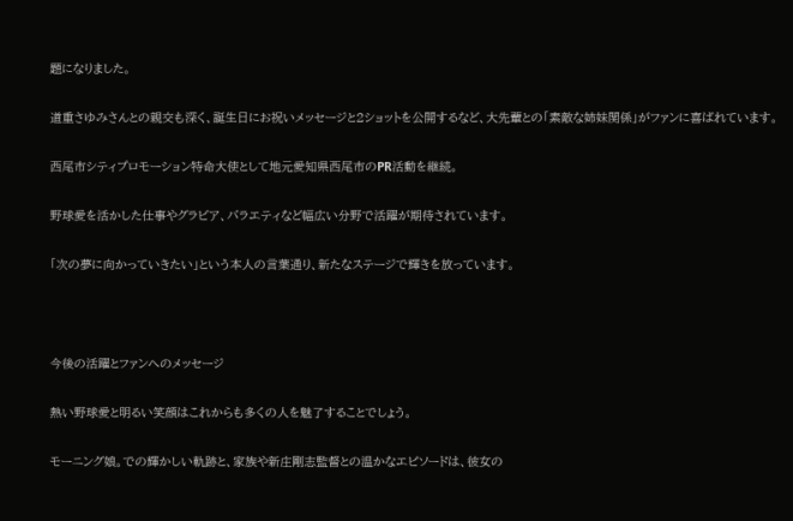題になりました。

道重さゆみさんとの親交も深く、誕生日にお祝いメッセージと2ショットを公開するなど、大先輩との「素敵な姉妹関係」がファンに喜ばれています。

西尾市シティプロモーション特命大使として地元愛知県西尾市のPR活動を継続。

野球愛を活かした仕事やグラビア、バラエティなど幅広い分野で活躍が期待されています。

「次の夢に向かっていきたい」という本人の言葉通り、新たなステージで輝きを放っています。



今後の活躍とファンへのメッセージ

熱い野球愛と明るい笑顔はこれからも多くの人を魅了することでしょう。

モーニング娘。での輝かしい軌跡と、家族や新庄剛志監督との温かなエピソードは、彼女の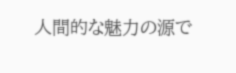人間的な魅力の源で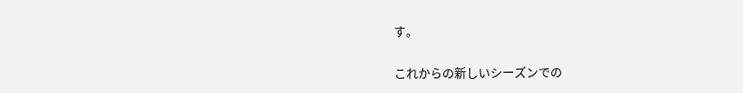す。

これからの新しいシーズンでの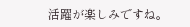活躍が楽しみですね。